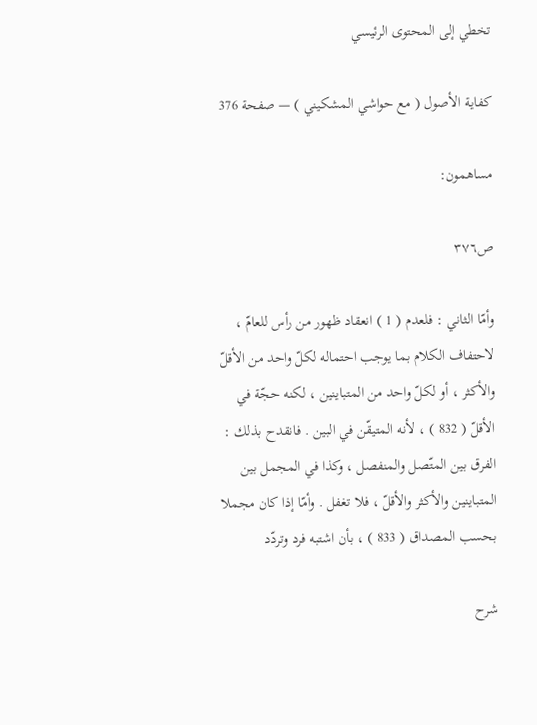تخطي إلى المحتوى الرئيسي

كفاية الأصول ( مع حواشي المشكيني ) — صفحة 376

مساهمون:

ص٣٧٦

وأمّا الثاني : فلعدم ( 1 ) انعقاد ظهور من رأس للعامّ ، لاحتفاف الكلام بما يوجب احتماله لكلّ واحد من الأقلّ والأكثر ، أو لكلّ واحد من المتباينين ، لكنه حجّة في الأقلّ ( 832 ) ، لأنه المتيقّن في البين . فانقدح بذلك : الفرق بين المتّصل والمنفصل ، وكذا في المجمل بين المتباينين والأكثر والأقلّ ، فلا تغفل . وأمّا إذا كان مجملا بحسب المصداق ( 833 ) ، بأن اشتبه فرد وتردّد

شرح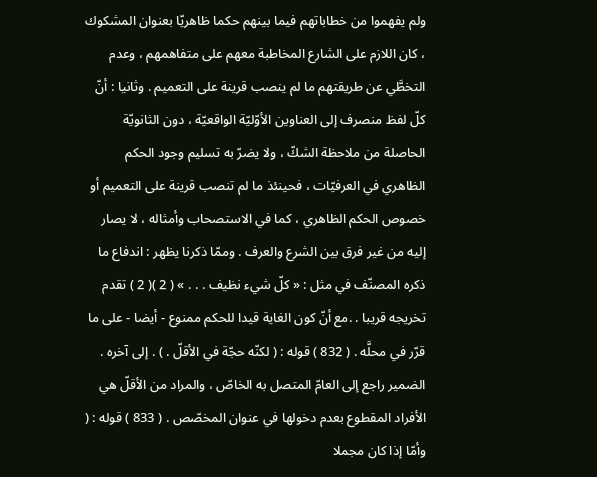ولم يفهموا من خطاباتهم فيما بينهم حكما ظاهريّا بعنوان المشكوك ، كان اللازم على الشارع المخاطبة معهم على متفاهمهم ، وعدم التخطَّي عن طريقتهم ما لم ينصب قرينة على التعميم . وثانيا : أنّ كلّ لفظ منصرف إلى العناوين الأوّليّة الواقعيّة ، دون الثانويّة الحاصلة من ملاحظة الشكّ ، ولا يضرّ به تسليم وجود الحكم الظاهري في العرفيّات ، فحينئذ ما لم تنصب قرينة على التعميم أو خصوص الحكم الظاهري ، كما في الاستصحاب وأمثاله ، لا يصار إليه من غير فرق بين الشرع والعرف . وممّا ذكرنا يظهر : اندفاع ما ذكره المصنّف في مثل : « كلّ شيء نظيف . . . » ( 2 )( 2 ) تقدم تخريجه قريبا . .مع أنّ كون الغاية قيدا للحكم ممنوع - أيضا - على ما قرّر في محلَّه . ( 832 ) قوله : ( لكنّه حجّة في الأقلّ . ) . إلى آخره . الضمير راجع إلى العامّ المتصل به الخاصّ ، والمراد من الأقلّ هي الأفراد المقطوع بعدم دخولها في عنوان المخصّص . ( 833 ) قوله : ( وأمّا إذا كان مجملا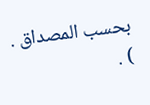بحسب المصداق . ) .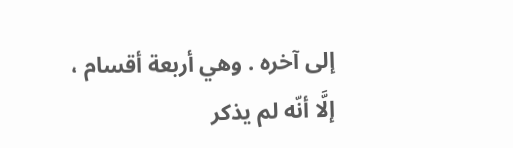إلى آخره . وهي أربعة أقسام ، إلَّا أنّه لم يذكر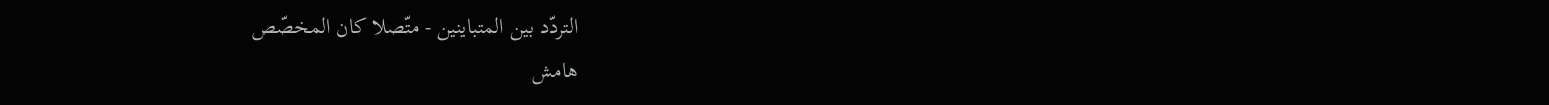التردّد بين المتباينين - متّصلا كان المخصّص
هامش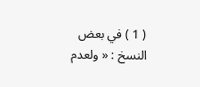( 1 ) في بعض النسخ : « ولعدم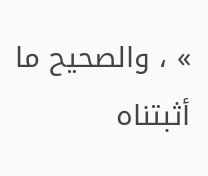» ، والصحيح ما أثبتناه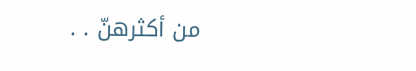من أكثرهنّ . .